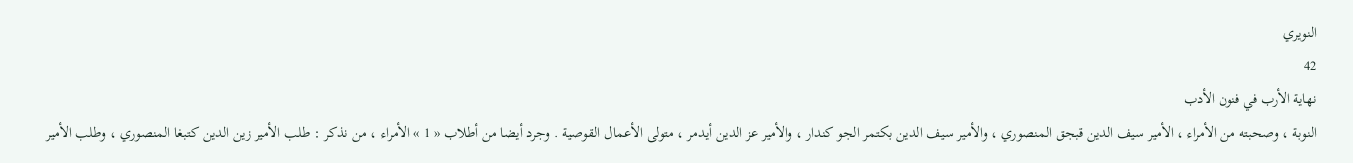النويري
42
نهاية الأرب في فنون الأدب
النوبة ، وصحبته من الأمراء ، الأمير سيف الدين قبجق المنصوري ، والأمير سيف الدين بكتمر الجو كندار ، والأمير عز الدين أيدمر ، متولى الأعمال القوصية . وجرد أيضا من أطلاب « 1 » الأمراء ، من نذكر : طلب الأمير زين الدين كتبغا المنصوري ، وطلب الأمير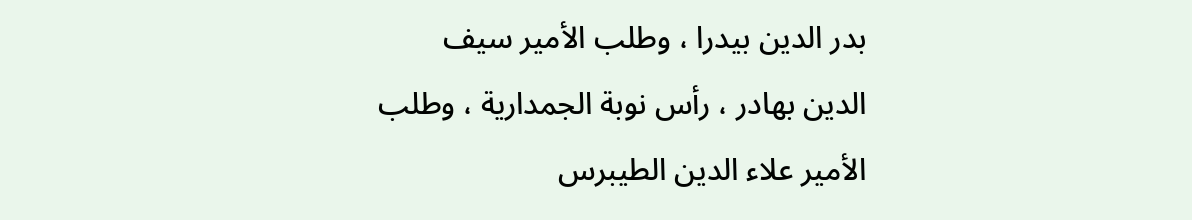بدر الدين بيدرا ، وطلب الأمير سيف الدين بهادر ، رأس نوبة الجمدارية ، وطلب الأمير علاء الدين الطيبرس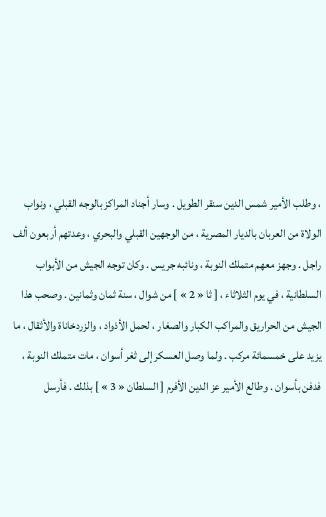، وطلب الأمير شمس الدين سنقر الطويل . وسار أجناد المراكز بالوجه القبلي ، ونواب الولاة من العربان بالديار المصرية ، من الوجهين القبلي والبحري ، وعدتهم أربعون ألف راجل . وجهز معهم متملك النوبة ، ونائبه جريس . وكان توجه الجيش من الأبواب السلطانية ، في يوم الثلاثاء ، [ ثا « 2 » ] من شوال ، سنة ثمان وثمانين . وصحب هذا الجيش من الحراريق والمراكب الكبار والصغار ، لحمل الأذواد ، والزردخاناة والأثقال ، ما يزيد على خمسمائة مركب . ولما وصل العسكر إلى ثغر أسوان ، مات متملك النوبة ، فدفن بأسوان . وطالع الأمير عز الدين الأفرم [ السلطان « 3 » ] بذلك . فأرسل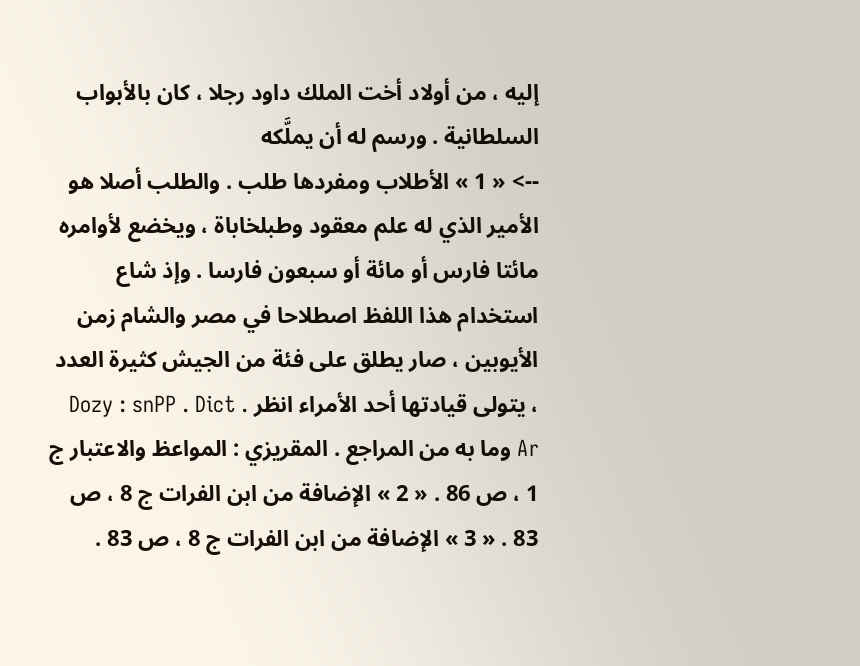إليه ، من أولاد أخت الملك داود رجلا ، كان بالأبواب السلطانية . ورسم له أن يملَّكه
--> « 1 » الأطلاب ومفردها طلب . والطلب أصلا هو الأمير الذي له علم معقود وطبلخاباة ، ويخضع لأوامره مائتا فارس أو مائة أو سبعون فارسا . وإذ شاع استخدام هذا اللفظ اصطلاحا في مصر والشام زمن الأيوبين ، صار يطلق على فئة من الجيش كثيرة العدد ، يتولى قيادتها أحد الأمراء انظر Dozy : snPP . Dict . Ar وما به من المراجع . المقريزي : المواعظ والاعتبار ج 1 ، ص 86 . « 2 » الإضافة من ابن الفرات ج 8 ، ص 83 . « 3 » الإضافة من ابن الفرات ج 8 ، ص 83 .